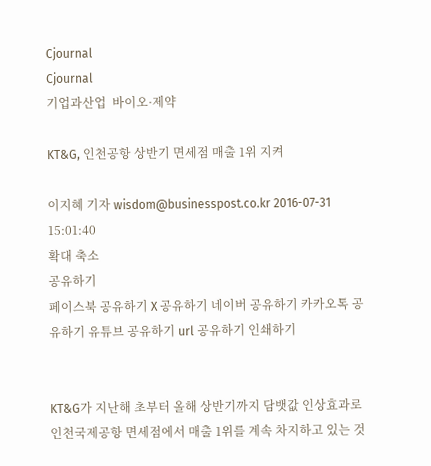Cjournal
Cjournal
기업과산업  바이오·제약

KT&G, 인천공항 상반기 면세점 매출 1위 지켜

이지혜 기자 wisdom@businesspost.co.kr 2016-07-31 15:01:40
확대 축소
공유하기
페이스북 공유하기 X 공유하기 네이버 공유하기 카카오톡 공유하기 유튜브 공유하기 url 공유하기 인쇄하기


KT&G가 지난해 초부터 올해 상반기까지 담뱃값 인상효과로 인천국제공항 면세점에서 매출 1위를 계속 차지하고 있는 것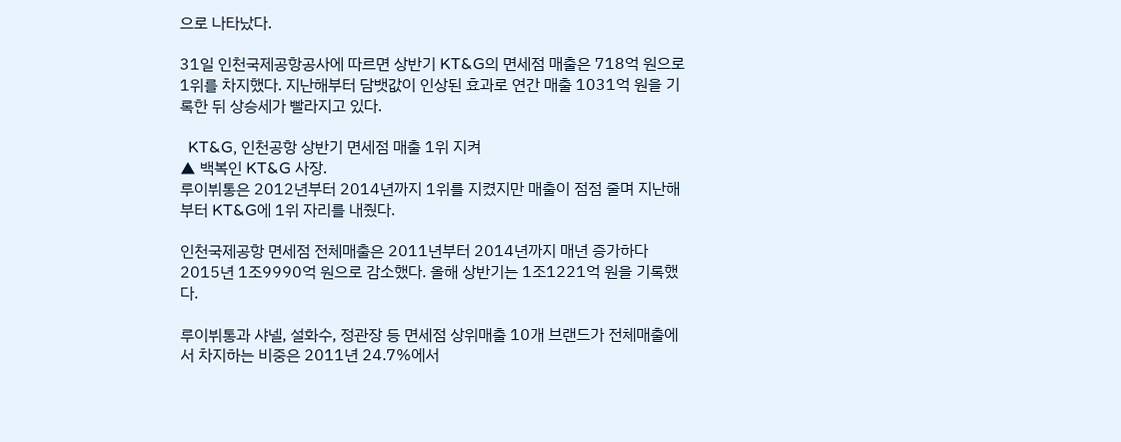으로 나타났다.

31일 인천국제공항공사에 따르면 상반기 KT&G의 면세점 매출은 718억 원으로 1위를 차지했다. 지난해부터 담뱃값이 인상된 효과로 연간 매출 1031억 원을 기록한 뒤 상승세가 빨라지고 있다.

  KT&G, 인천공항 상반기 면세점 매출 1위 지켜
▲ 백복인 KT&G 사장.
루이뷔통은 2012년부터 2014년까지 1위를 지켰지만 매출이 점점 줄며 지난해부터 KT&G에 1위 자리를 내줬다.

인천국제공항 면세점 전체매출은 2011년부터 2014년까지 매년 증가하다 2015년 1조9990억 원으로 감소했다. 올해 상반기는 1조1221억 원을 기록했다.

루이뷔통과 샤넬, 설화수, 정관장 등 면세점 상위매출 10개 브랜드가 전체매출에서 차지하는 비중은 2011년 24.7%에서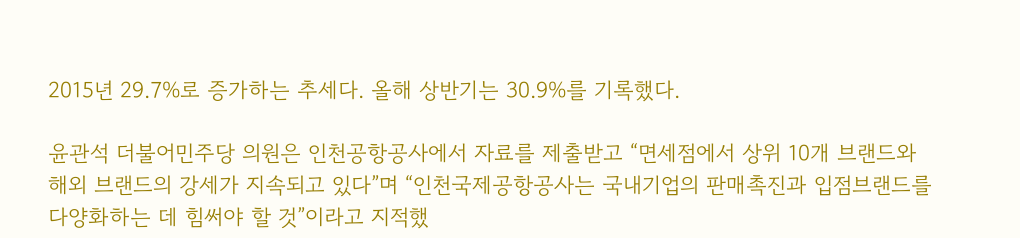2015년 29.7%로 증가하는 추세다. 올해 상반기는 30.9%를 기록했다.

윤관석 더불어민주당 의원은 인천공항공사에서 자료를 제출받고 “면세점에서 상위 10개 브랜드와 해외 브랜드의 강세가 지속되고 있다”며 “인천국제공항공사는 국내기업의 판매촉진과 입점브랜드를 다양화하는 데 힘써야 할 것”이라고 지적했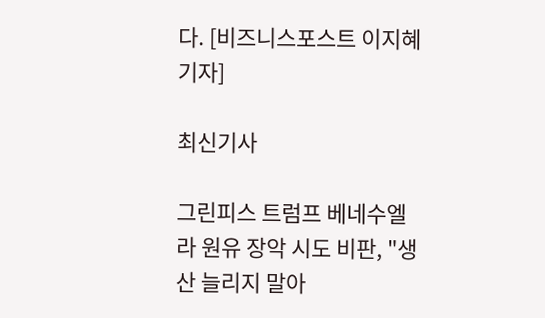다. [비즈니스포스트 이지혜 기자]

최신기사

그린피스 트럼프 베네수엘라 원유 장악 시도 비판, "생산 늘리지 말아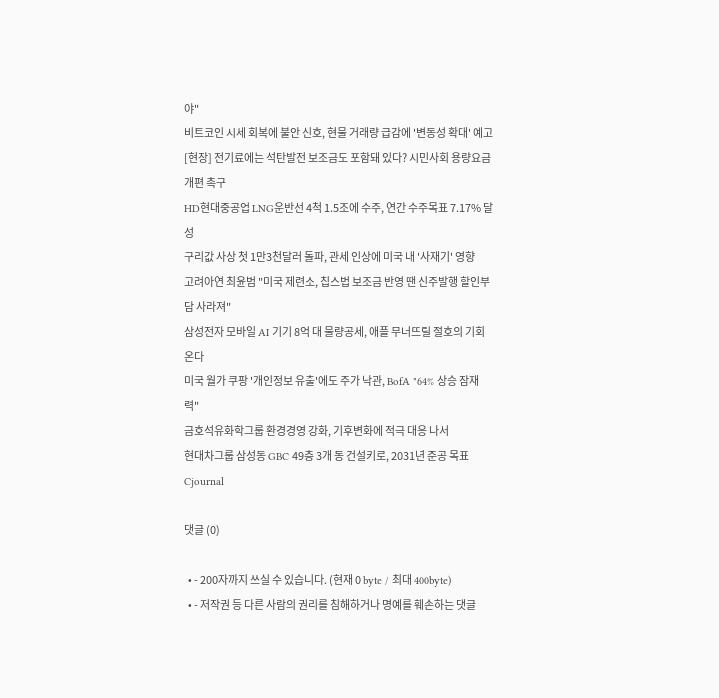야"
비트코인 시세 회복에 불안 신호, 현물 거래량 급감에 '변동성 확대' 예고
[현장] 전기료에는 석탄발전 보조금도 포함돼 있다? 시민사회 용량요금 개편 촉구
HD현대중공업 LNG운반선 4척 1.5조에 수주, 연간 수주목표 7.17% 달성
구리값 사상 첫 1만3천달러 돌파, 관세 인상에 미국 내 '사재기' 영향
고려아연 최윤범 "미국 제련소, 칩스법 보조금 반영 땐 신주발행 할인부담 사라져"
삼성전자 모바일 AI 기기 8억 대 물량공세, 애플 무너뜨릴 절호의 기회온다
미국 월가 쿠팡 '개인정보 유출'에도 주가 낙관, BofA "64% 상승 잠재력"
금호석유화학그룹 환경경영 강화, 기후변화에 적극 대응 나서
현대차그룹 삼성동 GBC 49층 3개 동 건설키로, 2031년 준공 목표
Cjournal

댓글 (0)

  • - 200자까지 쓰실 수 있습니다. (현재 0 byte / 최대 400byte)
  • - 저작권 등 다른 사람의 권리를 침해하거나 명예를 훼손하는 댓글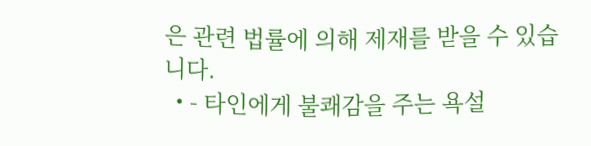은 관련 법률에 의해 제재를 받을 수 있습니다.
  • - 타인에게 불쾌감을 주는 욕설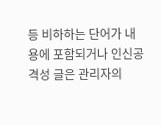등 비하하는 단어가 내용에 포함되거나 인신공격성 글은 관리자의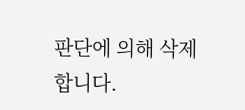판단에 의해 삭제 합니다.